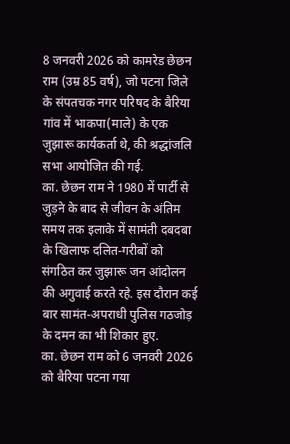8 जनवरी 2026 को कामरेड छेछन राम (उम्र 85 वर्ष), जो पटना जिले के संपतचक नगर परिषद के बैरिया गांव में भाकपा(माले) के एक जुझारू कार्यकर्ता थे, की श्रद्धांजलि सभा आयोजित की गई.
का. छेछन राम ने 1980 में पार्टी से जुड़ने के बाद से जीवन के अंतिम समय तक इलाके में सामंती दबदबा के खिलाफ दलित-गरीबों को संगठित कर जुझारू जन आंदोलन की अगुवाई करते रहे. इस दौरान कई बार सामंत-अपराधी पुलिस गठजोड़ के दमन का भी शिकार हुए.
का. छेछन राम को 6 जनवरी 2026 को बैरिया पटना गया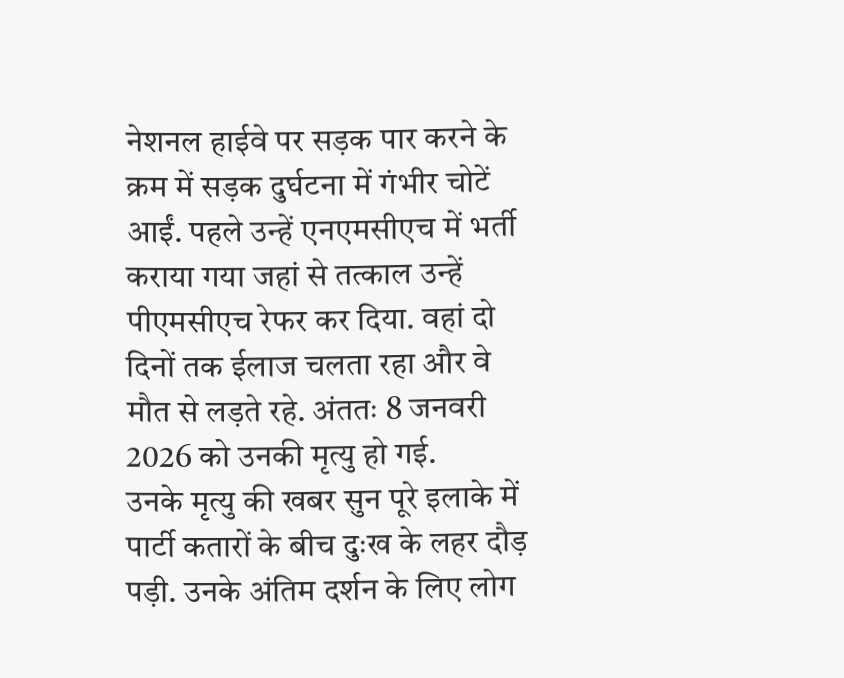नेशनल हाईवे पर सड़क पार करने के क्रम में सड़क दुर्घटना में गंभीर चोटें आईं. पहले उन्हें एनएमसीएच में भर्ती कराया गया जहां से तत्काल उन्हें पीएमसीएच रेफर कर दिया. वहां दो दिनों तक ईलाज चलता रहा और वे मौत से लड़ते रहे. अंततः 8 जनवरी 2026 को उनकी मृत्यु हो गई.
उनके मृत्यु की खबर सुन पूरे इलाके में पार्टी कतारों के बीच दुःख के लहर दौड़ पड़ी. उनके अंतिम दर्शन के लिए लोग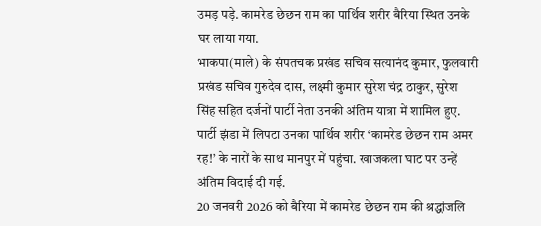उमड़ पड़े. कामरेड छेछन राम का पार्थिव शरीर बैरिया स्थित उनके घर लाया गया.
भाकपा(माले) के संपतचक प्रखंड सचिव सत्यानंद कुमार, फुलवारी प्रखंड सचिव गुरुदेव दास, लक्ष्मी कुमार सुरेश चंद्र ठाकुर, सुरेश सिंह सहित दर्जनों पार्टी नेता उनकी अंतिम यात्रा में शामिल हुए. पार्टी झंडा में लिपटा उनका पार्थिव शरीर ‘कामरेड छेछन राम अमर रह!’ के नारों के साथ मानपुर में पहुंचा. खाजकला घाट पर उन्हें अंतिम विदाई दी गई.
20 जनवरी 2026 को बैरिया में कामरेड छेछन राम की श्रद्धांजलि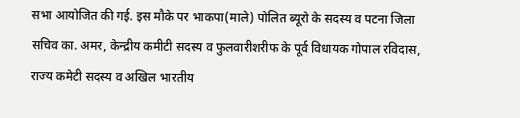सभा आयोजित की गई. इस मौके पर भाकपा(माले) पोलित ब्यूरो के सदस्य व पटना जिला सचिव का. अमर, केन्द्रीय कमीटी सदस्य व फुलवारीशरीफ के पूर्व विधायक गोपाल रविदास, राज्य कमेटी सदस्य व अखिल भारतीय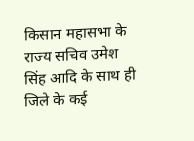किसान महासभा के राज्य सचिव उमेश सिंह आदि के साथ ही जिले के कई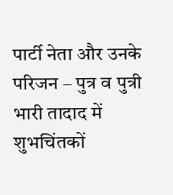पार्टी नेता और उनके परिजन – पुत्र व पुत्री भारी तादाद में शुभचिंतकों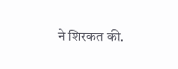ने शिरकत की.